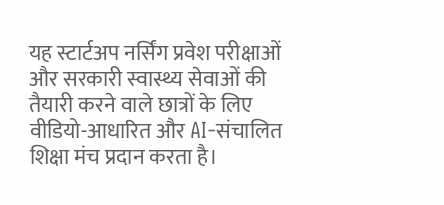यह स्टार्टअप नर्सिंग प्रवेश परीक्षाओं और सरकारी स्वास्थ्य सेवाओं की तैयारी करने वाले छात्रों के लिए वीडियो-आधारित और AI-संचालित शिक्षा मंच प्रदान करता है।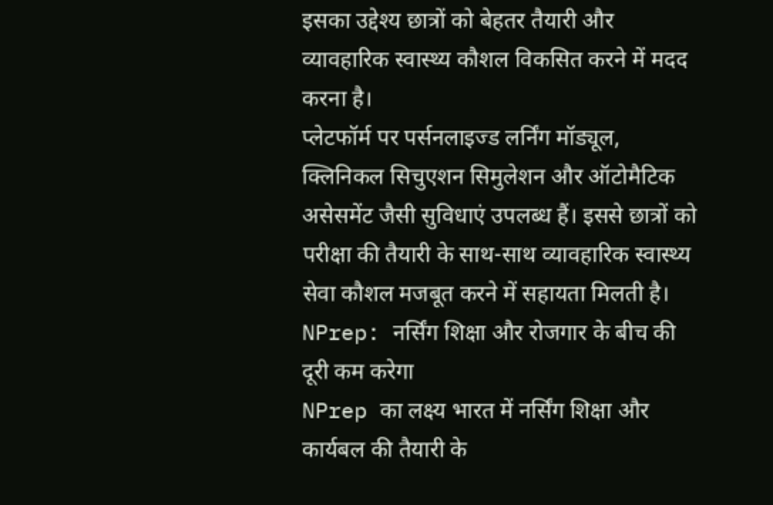इसका उद्देश्य छात्रों को बेहतर तैयारी और व्यावहारिक स्वास्थ्य कौशल विकसित करने में मदद करना है।
प्लेटफॉर्म पर पर्सनलाइज्ड लर्निंग मॉड्यूल, क्लिनिकल सिचुएशन सिमुलेशन और ऑटोमैटिक असेसमेंट जैसी सुविधाएं उपलब्ध हैं। इससे छात्रों को परीक्षा की तैयारी के साथ-साथ व्यावहारिक स्वास्थ्य सेवा कौशल मजबूत करने में सहायता मिलती है।
NPrep: नर्सिंग शिक्षा और रोजगार के बीच की दूरी कम करेगा
NPrep का लक्ष्य भारत में नर्सिंग शिक्षा और कार्यबल की तैयारी के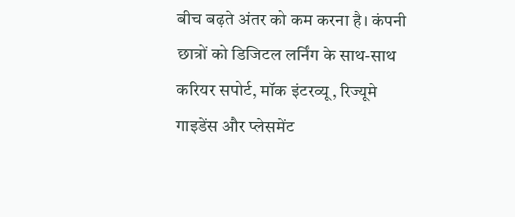बीच बढ़ते अंतर को कम करना है। कंपनी छात्रों को डिजिटल लर्निंग के साथ-साथ करियर सपोर्ट, मॉक इंटरव्यू, रिज्यूमे गाइडेंस और प्लेसमेंट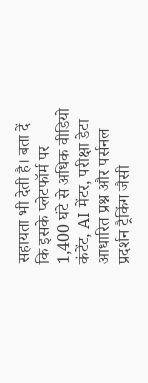सहायता भी देती है। बता दें कि इसके प्लेटफॉर्म पर 1,400 घंटे से अधिक वीडियो कंटेंट, AI मेंटर, परीक्षा डेटा आधारित प्रश्न और पर्सनल प्रदर्शन ट्रैकिंग जैसी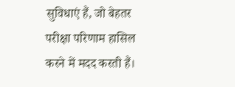सुविधाएं हैं, जो बेहतर परीक्षा परिणाम हासिल करने में मदद करती हैं।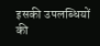इसकी उपलब्धियों की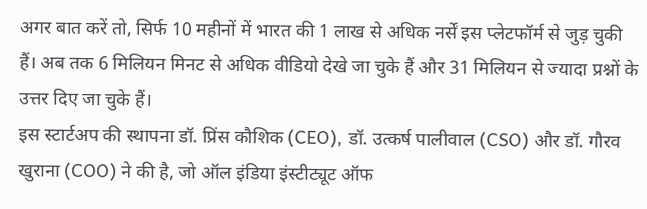अगर बात करें तो, सिर्फ 10 महीनों में भारत की 1 लाख से अधिक नर्सें इस प्लेटफॉर्म से जुड़ चुकी हैं। अब तक 6 मिलियन मिनट से अधिक वीडियो देखे जा चुके हैं और 31 मिलियन से ज्यादा प्रश्नों के उत्तर दिए जा चुके हैं।
इस स्टार्टअप की स्थापना डॉ. प्रिंस कौशिक (CEO), डॉ. उत्कर्ष पालीवाल (CSO) और डॉ. गौरव खुराना (COO) ने की है, जो ऑल इंडिया इंस्टीट्यूट ऑफ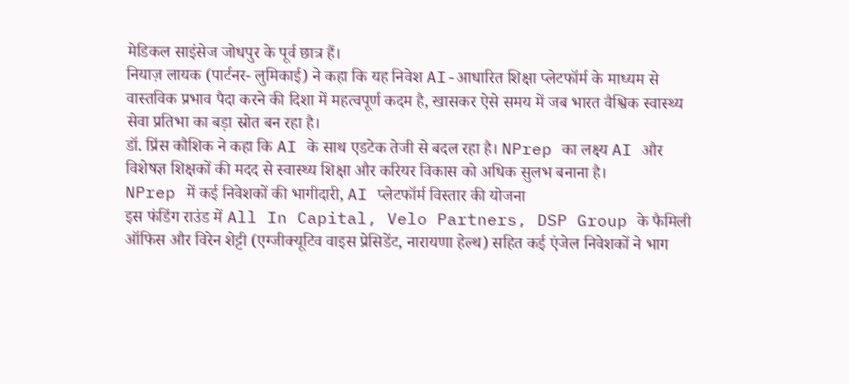मेडिकल साइंसेज जोधपुर के पूर्व छात्र हैं।
नियाज़ लायक (पार्टनर- लुमिकाई) ने कहा कि यह निवेश AI-आधारित शिक्षा प्लेटफॉर्म के माध्यम से वास्तविक प्रभाव पैदा करने की दिशा में महत्वपूर्ण कदम है, खासकर ऐसे समय में जब भारत वैश्विक स्वास्थ्य सेवा प्रतिभा का बड़ा स्रोत बन रहा है।
डॉ. प्रिंस कौशिक ने कहा कि AI के साथ एडटेक तेजी से बदल रहा है। NPrep का लक्ष्य AI और विशेषज्ञ शिक्षकों की मदद से स्वास्थ्य शिक्षा और करियर विकास को अधिक सुलभ बनाना है।
NPrep में कई निवेशकों की भागीदारी, AI प्लेटफॉर्म विस्तार की योजना
इस फंडिंग राउंड में All In Capital, Velo Partners, DSP Group के फैमिली ऑफिस और विरेन शेट्टी (एग्जीक्यूटिव वाइस प्रेसिडेंट, नारायणा हेल्थ) सहित कई एंजेल निवेशकों ने भाग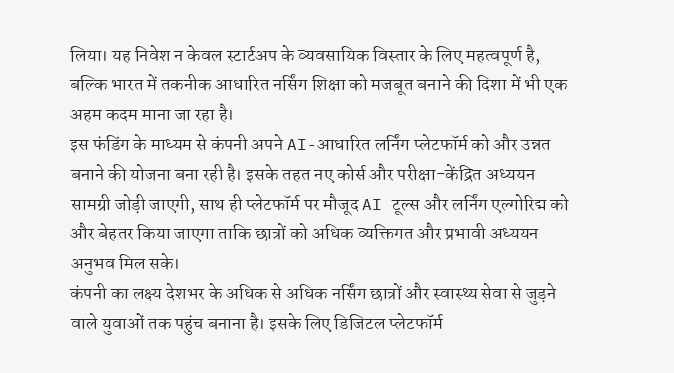लिया। यह निवेश न केवल स्टार्टअप के व्यवसायिक विस्तार के लिए महत्वपूर्ण है, बल्कि भारत में तकनीक आधारित नर्सिंग शिक्षा को मजबूत बनाने की दिशा में भी एक अहम कदम माना जा रहा है।
इस फंडिंग के माध्यम से कंपनी अपने AI-आधारित लर्निंग प्लेटफॉर्म को और उन्नत बनाने की योजना बना रही है। इसके तहत नए कोर्स और परीक्षा-केंद्रित अध्ययन सामग्री जोड़ी जाएगी, साथ ही प्लेटफॉर्म पर मौजूद AI टूल्स और लर्निंग एल्गोरिद्म को और बेहतर किया जाएगा ताकि छात्रों को अधिक व्यक्तिगत और प्रभावी अध्ययन अनुभव मिल सके।
कंपनी का लक्ष्य देशभर के अधिक से अधिक नर्सिंग छात्रों और स्वास्थ्य सेवा से जुड़ने वाले युवाओं तक पहुंच बनाना है। इसके लिए डिजिटल प्लेटफॉर्म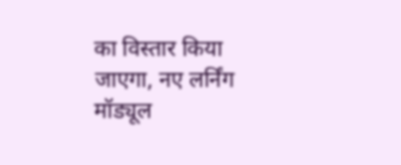का विस्तार किया जाएगा, नए लर्निंग मॉड्यूल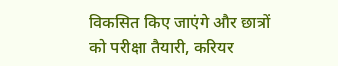विकसित किए जाएंगे और छात्रों को परीक्षा तैयारी, करियर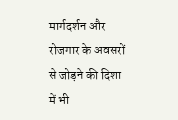मार्गदर्शन और रोजगार के अवसरों से जोड़ने की दिशा में भी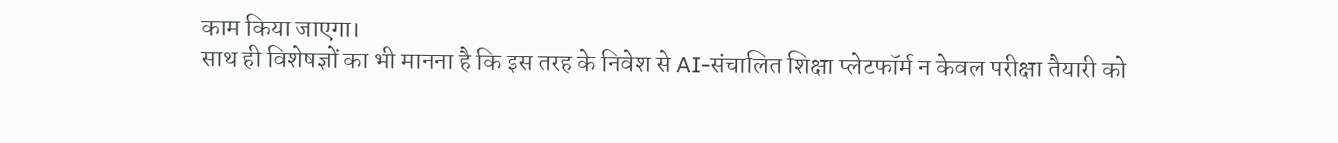काम किया जाएगा।
साथ ही विशेषज्ञों का भी मानना है कि इस तरह के निवेश से AI-संचालित शिक्षा प्लेटफॉर्म न केवल परीक्षा तैयारी को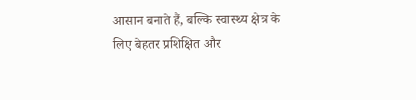आसान बनाते हैं, बल्कि स्वास्थ्य क्षेत्र के लिए बेहतर प्रशिक्षित और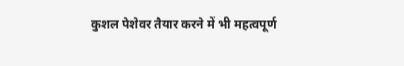कुशल पेशेवर तैयार करने में भी महत्वपूर्ण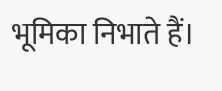भूमिका निभाते हैं।